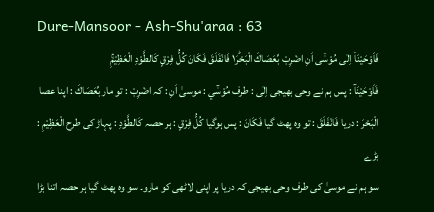Dure-Mansoor - Ash-Shu'araa : 63
فَاَوْحَیْنَاۤ اِلٰى مُوْسٰۤى اَنِ اضْرِبْ بِّعَصَاكَ الْبَحْرَ١ؕ فَانْفَلَقَ فَكَانَ كُلُّ فِرْقٍ كَالطَّوْدِ الْعَظِیْمِۚ
فَاَوْحَيْنَآ : پس ہم نے وحی بھیجی اِلٰى : طرف مُوْسٰٓي : موسیٰ اَنِ : کہ اضْرِبْ : تو مار بِّعَصَاكَ : اپنا عصا الْبَحْرَ : دریا فَانْفَلَقَ : تو وہ پھٹ گیا فَكَانَ : پس ہوگیا كُلُّ فِرْقٍ : ہر حصہ كَالطَّوْدِ : پہاڑ کی طرح الْعَظِيْمِ : بڑے
سو ہم نے موسیٰ کی طرف وحی بھیجی کہ دریا پر اپنی لاٹھی کو مارو۔ سو وہ پھٹ گیا ہر حصہ اتنا بڑا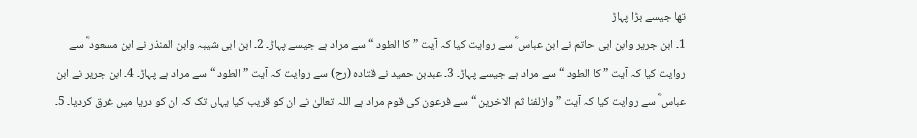تھا جیسے بڑا پہاڑ
1۔ ابن جریر وابن ابی حاتم نے ابن عباس ؓ سے روایت کیا کہ آیت ” کا الطود “ سے مراد ہے جیسے پہاڑ۔ 2۔ ابن ابی شیبہ وابن المنذر نے ابن مسعود ؓ سے روایت کیا کہ آیت ” کا الطود “ سے مراد ہے جیسے پہاڑ۔ 3۔ عبدبن حمید نے قتادہ (رح) سے روایت کہ آیت ” الطود “ سے مراد ہے پہاڑ۔ 4۔ ابن جریر نے ابن عباس ؓ سے روایت کیا کہ آیت ” وازلفنا ثم الاخرین “ سے فرعون کی قوم مراد ہے اللہ تعالیٰ نے ان کو قریب کیا یہاں تک کہ ان کو دریا میں غرق کردیا۔ 5۔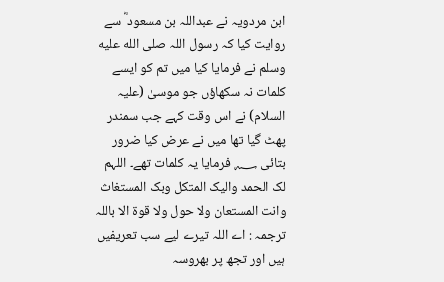ابن مردویہ نے عبداللہ بن مسعود ؓ سے روایت کیا کہ رسول اللہ صلى الله عليه وسلم نے فرمایا کیا میں تم کو ایسے کلمات نہ سکھاؤں جو موسیٰ (علیہ السلام) نے اس وقت کہے جب سمندر پھٹ گیا تھا میں نے عرض کیا ضرور بتائی ؁ فرمایا یہ کلمات تھے۔ اللہم لک الحمد والیک المتکل وبک المستغاث وانت المستعان ولا حول ولا قوۃ الا باللہ ترجمہ : اے اللہ تیرے لیے سب تعریفیں ہیں اور تجھ پر بھروسہ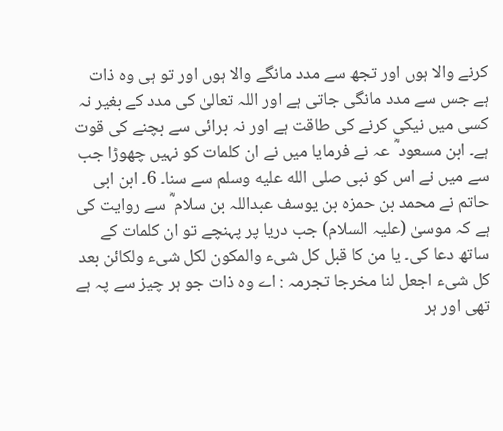کرنے والا ہوں اور تجھ سے مدد مانگے والا ہوں اور تو ہی وہ ذات ہے جس سے مدد مانگی جاتی ہے اور اللہ تعالیٰ کی مدد کے بغیر نہ کسی میں نیکی کرنے کی طاقت ہے اور نہ برائی سے بچنے کی قوت ہے۔ ابن مسعود ؓ عہ نے فرمایا میں نے ان کلمات کو نہیں چھوڑا جب سے میں نے اس کو نبی صلى الله عليه وسلم سے سنا۔ 6۔ ابن ابی حاتم نے محمد بن حمزہ بن یوسف عبداللہ بن سلام ؓ سے روایت کی ہے کہ موسیٰ (علیہ السلام) جب دریا پر پہنچے تو ان کلمات کے ساتھ دعا کی۔ یا من کا قبل کل شیء والمکون لکل شیء ولکائن بعد کل شیء اجعل لنا مخرجا تجرمہ : اے وہ ذات جو ہر چیز سے پہ ہے تھی اور ہر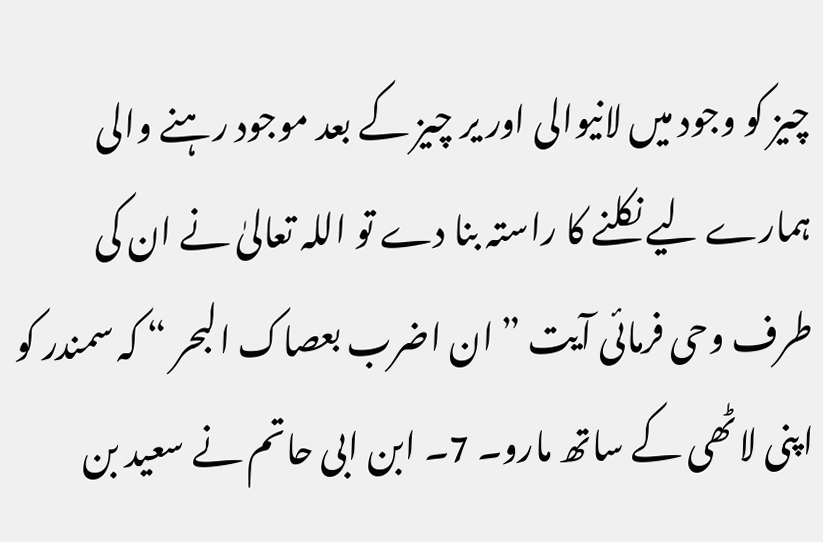چیز کو وجود میں لانیوالی اور یر چیز کے بعد موجود رہنے والی ہمارے لیے نکلنے کا راستہ بنا دے تو اللہ تعالیٰ نے ان کی طرف وحی فرمائی آیت ” ان اضرب بعصاک البحر “ کہ سمندر کو اپنی لاٹھی کے ساتھ مارو۔ 7۔ ابن ابی حاتم نے سعید بن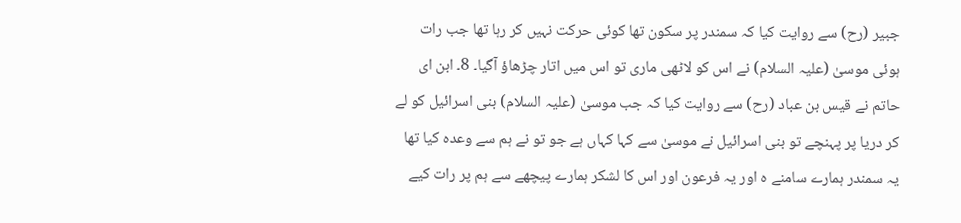جبیر (رح) سے روایت کیا کہ سمندر پر سکون تھا کوئی حرکت نہیں کر رہا تھا جب رات ہوئی موسیٰ (علیہ السلام) نے اس کو لاٹھی ماری تو اس میں اتار چڑھاؤ آگیا۔ 8۔ ابن ای حاتم نے قیس بن عباد (رح) سے روایت کیا کہ جب موسیٰ (علیہ السلام) بنی اسرائیل کو لے کر دریا پر پہنچے تو بنی اسرائیل نے موسیٰ سے کہا کہاں ہے جو تو نے ہم سے وعدہ کیا تھا یہ سمندر ہمارے سامنے ہ اور یہ فرعون اور اس کا لشکر ہمارے پیچھے سے ہم پر رات کیے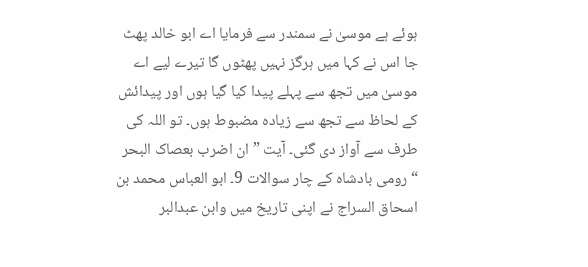ہوئے ہے موسیٰ نے سمندر سے فرمایا اے ابو خالد پھٹ جا اس نے کہا میں ہرگز نہیں پھٹوں گا تیرے لیے اے موسیٰ میں تجھ سے پہلے پیدا کیا گیا ہوں اور پیدائش کے لحاظ سے تجھ سے زیادہ مضبوط ہوں۔ تو اللہ کی طرف سے آواز دی گئی۔ آیت ” ان اضرب بعصاک البحر “ رومی بادشاہ کے چار سوالات 9۔ ابو العباس محمد بن اسحاق السراج نے اپنی تاریخ میں وابن عبدالبر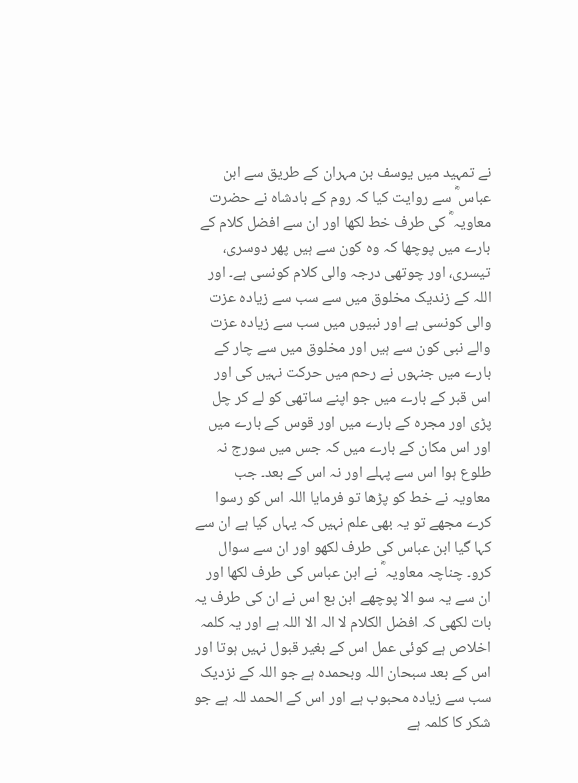نے تمہید میں یوسف بن مہران کے طریق سے ابن عباس ؓ سے روایت کیا کہ روم کے بادشاہ نے حضرت معاویہ ؓ کی طرف خط لکھا اور ان سے افضل کلام کے بارے میں پوچھا کہ وہ کون سے ہیں پھر دوسری، تیسری، اور چوتھی درجہ والی کلام کونسی ہے۔ اور اللہ کے زندیک مخلوق میں سے سب سے زیادہ عزت والی کونسی ہے اور نبیوں میں سب سے زیادہ عزت والے نبی کون سے ہیں اور مخلوق میں سے چار کے بارے میں جنہوں نے رحم میں حرکت نہیں کی اور اس قبر کے بارے میں جو اپنے ساتھی کو لے کر چل پڑی اور مجرہ کے بارے میں اور قوس کے بارے میں اور اس مکان کے بارے میں کہ جس میں سورج نہ طلوع ہوا اس سے پہلے اور نہ اس کے بعد۔ جب معاویہ نے خط کو پڑھا تو فرمایا اللہ اس کو رسوا کرے مجھے تو یہ بھی علم نہیں کہ یہاں کیا ہے ان سے کہا گیا ابن عباس کی طرف لکھو اور ان سے سوال کرو۔ چناچہ معاویہ ؓ نے ابن عباس کی طرف لکھا اور ان سے یہ سو الا پوچھے ابن بع اس نے ان کی طرف یہ بات لکھی کہ افضل الکلام لا الہ الا اللہ ہے اور یہ کلمہ اخلاص ہے کوئی عمل اس کے بغیر قبول نہیں ہوتا اور اس کے بعد سبحان اللہ وبحمدہ ہے جو اللہ کے نزدیک سب سے زیادہ محبوب ہے اور اس کے الحمد للہ ہے جو شکر کا کلمہ ہے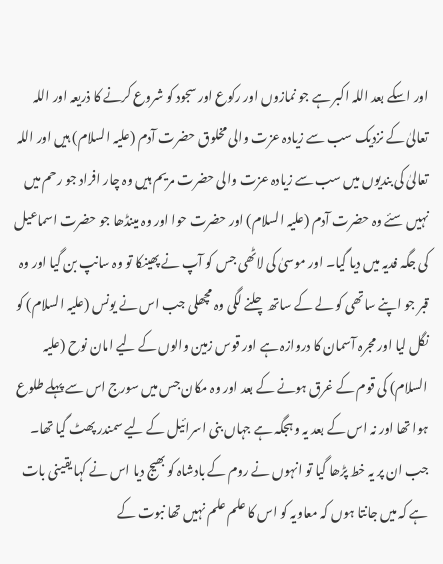اور اسکے بعد اللہ اکبر ہے جو نمازوں اور رکوع اور سجود کو شروع کرنے کا ذریعہ اور اللہ تعالیٰ کے نزدیک سب سے زیادہ عزت والی مخلوق حضرت آدم (علیہ السلام) ہیں اور اللہ تعالیٰ کی بندیوں میں سب سے زیادہ عزت والی حضرت مریم ہیں وہ چار افراد جو رحم میں نہیں سئے وہ حضرت آدم (علیہ السلام) اور حضرت حوا اور وہ مینڈھا جو حضرت اسماعیل کی جگہ فدیہ میں دیا گیا۔ اور موسیٰ کی لاٹھی جس کو آپ نے پھینکا تو وہ سانپ بن گیا اور وہ قبر جو اپنے ساتھی کو لے کے ساتھ چلنے لگی وہ مچھلی جب اس نے یونس (علیہ السلام) کو نگل لیا اور مجرہ آسمان کا دروازہ ہے اور قوس زمین والوں کے لیے امان نوح (علیہ السلام) کی قوم کے غرق ہونے کے بعد اور وہ مکان جس میں سورج اس سے پہلے طلوع ہوا تھا اور نہ اس کے بعد یہ وہجگہ ہے جہاں بنی اسرائیل کے لیے سمندر پھٹ گیا تھا۔ جب ان پر یہ خط پڑھا گیا تو انہوں نے روم کے بادشاہ کو بھیج دیا اس نے کہا یقینی بات ہے کہ میں جانتا ہوں کہ معاویہ کو اس کا علم علم نہیں تھا نبوت کے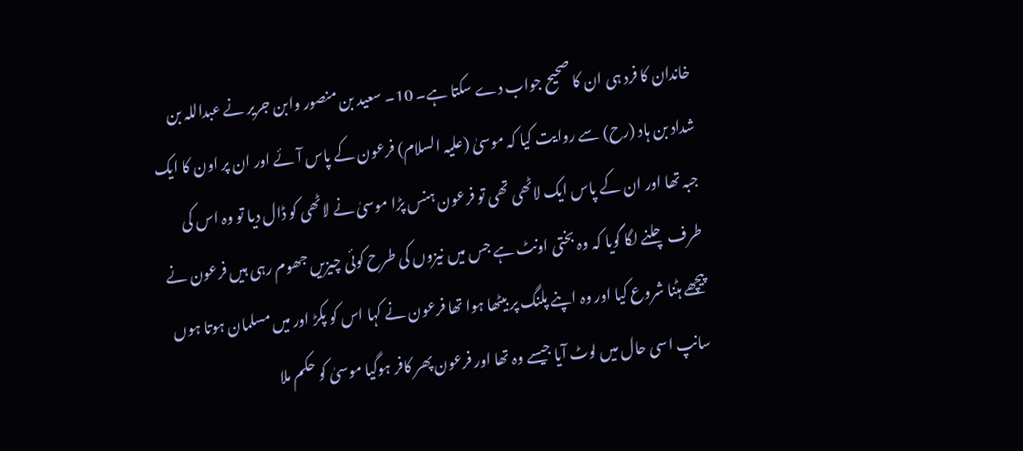خاندان کا فرد ہی ان کا صحیح جواب دے سکتا ہے۔ 10۔ سعید بن منصور وابن جریر نے عبداللہ بن شداد بن ہاد (رح) سے روایت کیا کہ موسیٰ (علیہ السلام) فرعون کے پاس آئے اور ان پر اون کا ایک جبہ تھا اور ان کے پاس ایک لاٹھی تھی تو فرعون ہنس پڑا موسیٰ نے لاٹھی کو ڈال دیا تو وہ اس کی طرف چلنے لگا گویا کہ وہ بختی اونٹ ہے جس میں نیزوں کی طرح کوئی چیزیں جھوم رہی ہیں فرعون نے پیچھے ہٹنا شروع کیا اور وہ اپنے پلنگ پر بیٹھا ہوا تھا فرعون نے کہا اس کو پکڑ اور میں مسلمان ہوتا ہوں سانپ اسی حال میں لوٹ آیا جیسے وہ تھا اور فرعون پھر کافر ہوگیا موسیٰ کو حکم ملا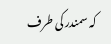کہ سمندر کی طرف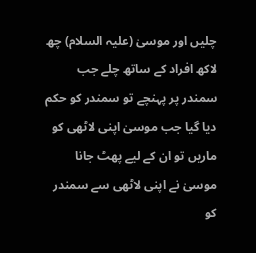چلیں اور موسیٰ (علیہ السلام) چھ لاکھ افراد کے ساتھ چلے جب سمندر پر پہنچے تو سمندر کو حکم دیا گیا جب موسیٰ اپنی لاٹھی کو ماریں تو ان کے لیے پھٹ جانا موسیٰ نے اپنی لاٹھی سے سمندر کو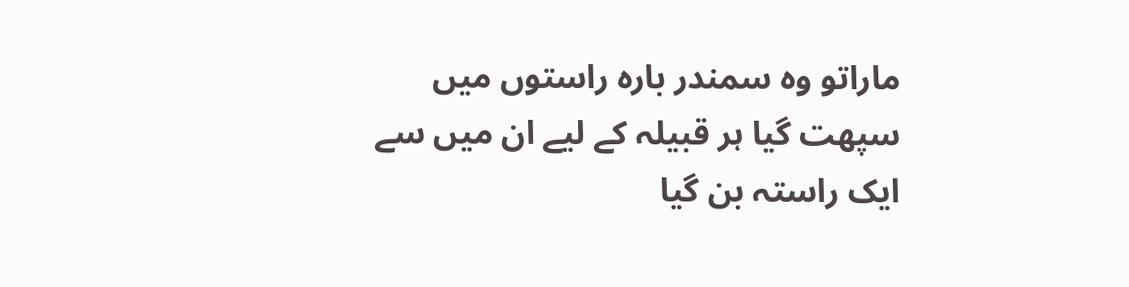ماراتو وہ سمندر بارہ راستوں میں سپھت گیا ہر قبیلہ کے لیے ان میں سے ایک راستہ بن گیا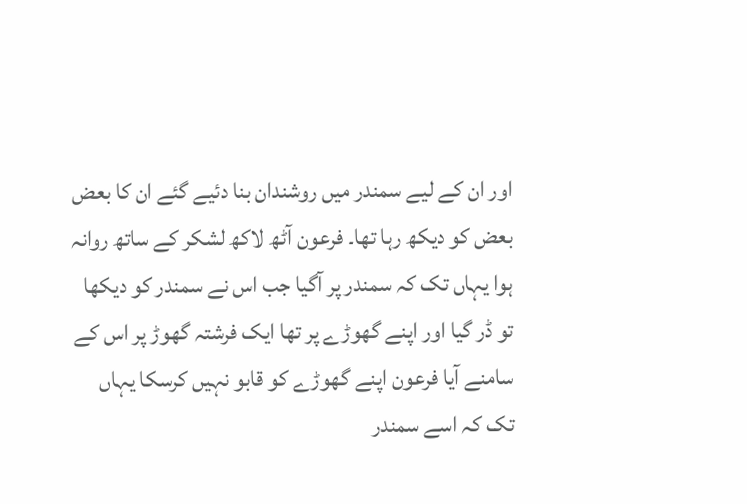اور ان کے لیے سمندر میں روشندان بنا دئیے گئے ان کا بعض بعض کو دیکھ رہا تھا۔ فرعون آٹھ لاکھ لشکر کے ساتھ روانہ ہوا یہاں تک کہ سمندر پر آگیا جب اس نے سمندر کو دیکھا تو ڈر گیا اور اپنے گھوڑے پر تھا ایک فرشتہ گھوڑ پر اس کے سامنے آیا فرعون اپنے گھوڑے کو قابو نہیں کرسکا یہاں تک کہ اسے سمندر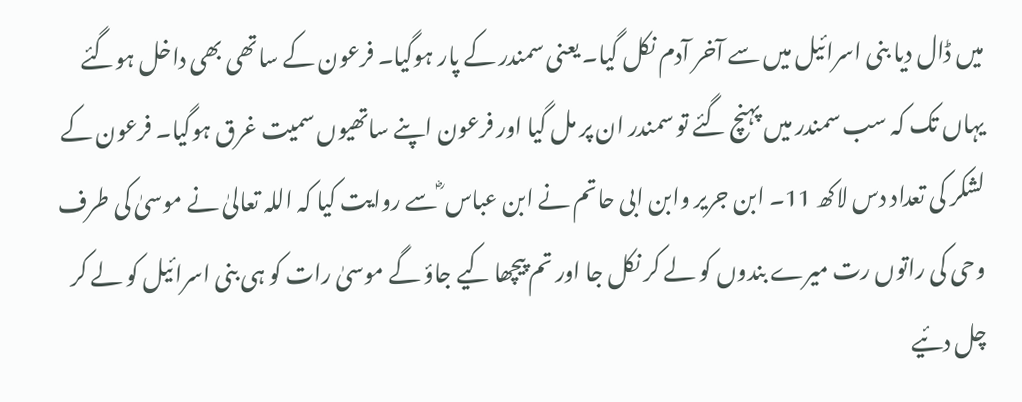میں ڈال دیا بنی اسرائیل میں سے آخر آدم نکل گیا۔ یعنی سمندر کے پار ہوگیا۔ فرعون کے ساتھی بھی داخل ہوگئے یہاں تک کہ سب سمندر میں پہنچ گئے تو سمندر ان پر مل گیا اور فرعون اپنے ساتھیوں سمیت غرق ہوگیا۔ فرعون کے لشکر کی تعداد دس لاکھ 11۔ ابن جریر وابن ابی حاتم نے ابن عباس ؓ سے روایت کیا کہ اللہ تعالیٰ نے موسیٰ کی طرف وحی کی راتوں رت میرے بندوں کو لے کر نکل جا اور تم پیچھا کیے جاؤ گے موسیٰ رات کو ہی بنی اسرائیل کو لے کر چل دئیے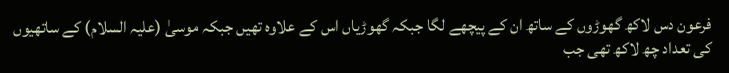فرعون دس لاکھ گھوڑوں کے ساتھ ان کے پیچھے لگا جبکہ گھوڑیاں اس کے علاوہ تھیں جبکہ موسیٰ (علیہ السلام) کے ساتھیوں کی تعداد چھ لاکھ تھی جب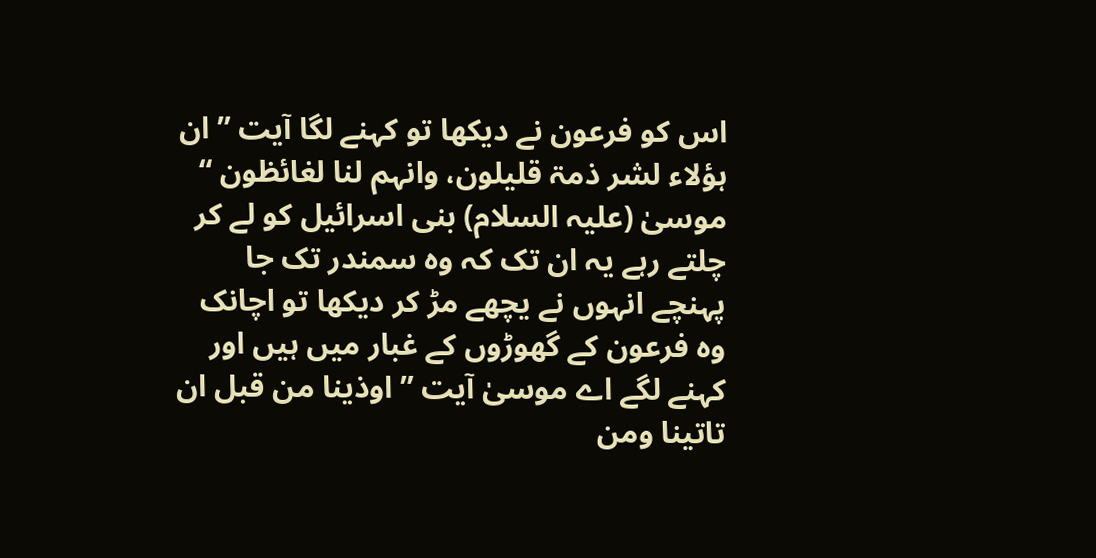اس کو فرعون نے دیکھا تو کہنے لگا آیت ” ان ہؤلاء لشر ذمۃ قلیلون، وانہم لنا لغائظون “ موسیٰ (علیہ السلام) بنی اسرائیل کو لے کر چلتے رہے یہ ان تک کہ وہ سمندر تک جا پہنچے انہوں نے یچھے مڑ کر دیکھا تو اچانک وہ فرعون کے گھوڑوں کے غبار میں ہیں اور کہنے لگے اے موسیٰ آیت ” اوذینا من قبل ان تاتینا ومن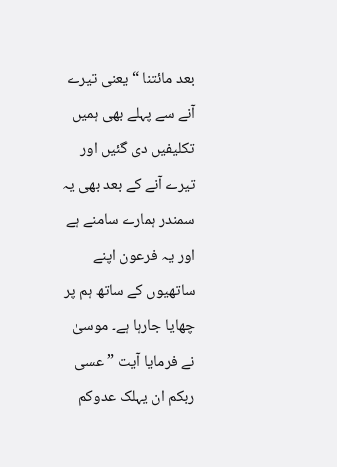بعد مائتنا “ یعنی تیرے آنے سے پہلے بھی ہمیں تکلیفیں دی گئیں اور تیرے آنے کے بعد بھی یہ سمندر ہمارے سامنے ہے اور یہ فرعون اپنے ساتھیوں کے ساتھ ہم پر چھایا جارہا ہے۔ موسیٰ نے فرمایا آیت ” عسی ربکم ان یہلک عدوکم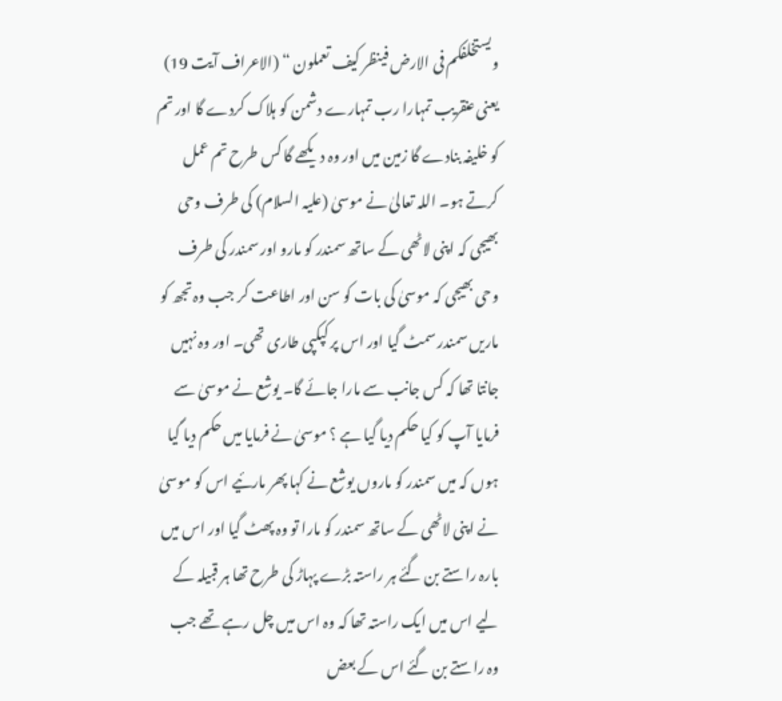ویستخلفکم فی الارض فینظر کیف تعملون “ (الاعراف آیت 19) یعنی عنقریب تمہارا رب تمہارے دشمن کو ہلاک کردے گا اور تم کو خلیفہ بنادے گا زمین میں اور وہ دیکھے گا کس طرح تم عمل کرتے ہو۔ اللہ تعالیٰ نے موسیٰ (علیہ السلام) کی طرف وحی بھیجی کہ اپنی لاٹھی کے ساتھ سمندر کو مارو اور سمندر کی طرف وحی بھیجی کہ موسیٰ کی بات کو سن اور اطاعت کر جب وہ تجھ کو ماریں سمندر سمٹ گیا اور اس پر کپکپی طاری تھی۔ اور وہ نہیں جانتا تھا کہ کس جانب سے مارا جائے گا۔ یوشع نے موسیٰ سے فرمایا آپ کو کیا حکم دیا گیا ہے ؟ موسیٰ نے فرمایا میں حکم دیا گیا ہوں کہ میں سمندر کو ماروں یوشع نے کہا پھر مارئیے اس کو موسیٰ نے اپنی لاٹھی کے ساتھ سمندر کو مارا تو وہ پھٹ گیا اور اس میں بارہ راستے بن گئے ہر راستہ بڑے پہاڑ کی طرح تھا ہر قبیلہ کے لیے اس میں ایک راستہ تھا کہ وہ اس میں چل رہے تھے جب وہ راستے بن گئے اس کے بعض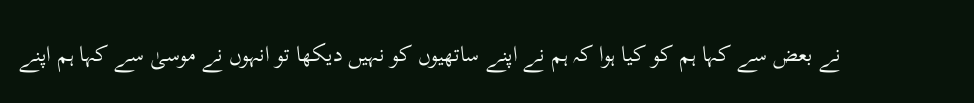نے بعض سے کہا ہم کو کیا ہوا کہ ہم نے اپنے ساتھیوں کو نہیں دیکھا تو انہوں نے موسیٰ سے کہا ہم اپنے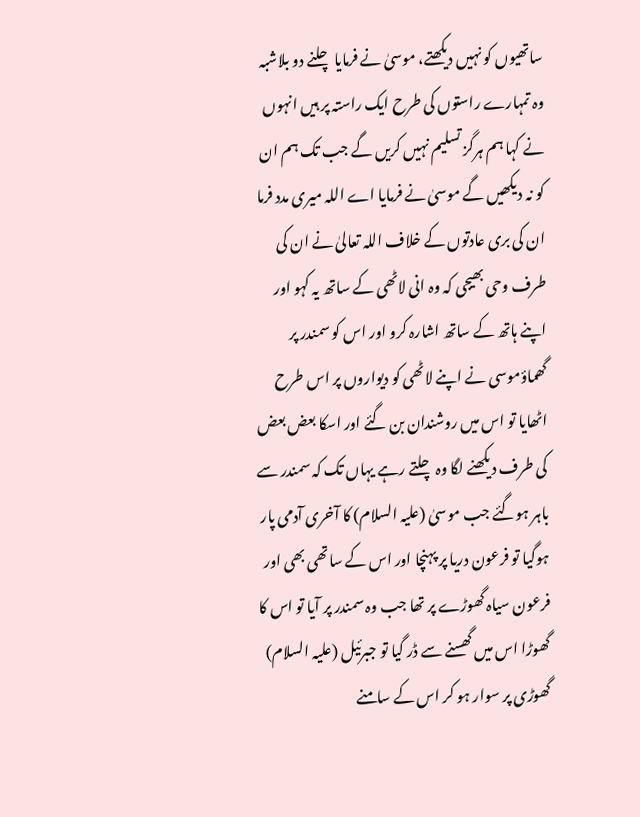ساتھیوں کو نہیں دیکھتے، موسیٰ نے فرمایا چلنے دو بلاشبہ وہ تمہارے راستوں کی طرح ایک راستہ پر ہیں انہوں نے کہا ہم ہرگز تسلیم نہیں کریں گے جب تک ہم ان کو نہ دیکھیں گے موسیٰ نے فرمایا اے اللہ میری مدد فرما ان کی بری عادتوں کے خلاف اللہ تعالیٰ نے ان کی طرف وحی بھیجی کہ وہ انی لاٹھی کے ساتھ یہ کہو اور اپنے ہاتھ کے ساتھ اشارہ کرو اور اس کو سمندر پر گھماؤموسی نے اپنے لاٹھی کو دیواروں پر اس طرح اٹھایا تو اس میں روشندان بن گئے اور اسکا بعض بعض کی طرف دیکھنے لگا وہ چلتے رہے یہاں تک کہ سمندر سے باہر ہوگئے جب موسیٰ (علیہ السلام) کا آخری آدمی پار ہوگیا تو فرعون دریا پر پہنچا اور اس کے ساتھی بھی اور فرعون سیاہ گھوڑے پر تھا جب وہ سمندر پر آیا تو اس کا گھوڑا اس میں گھسنے سے ڈر گیا تو جبرئیل (علیہ السلام) گھوڑی پر سوار ہو کر اس کے سامنے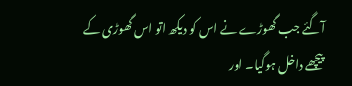آگئے جب گھوڑے نے اس کو دیکھ اتو اس گھوڑی کے پیچھے داخل ہوگیا۔ اور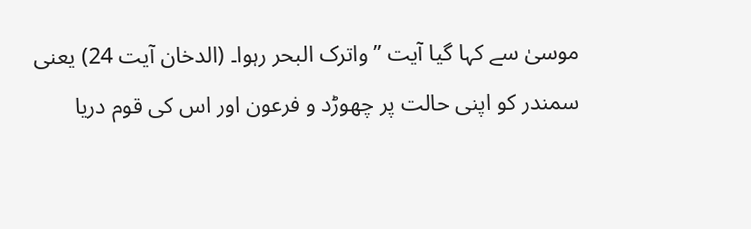موسیٰ سے کہا گیا آیت ” واترک البحر رہوا۔ (الدخان آیت 24) یعنی سمندر کو اپنی حالت پر چھوڑد و فرعون اور اس کی قوم دریا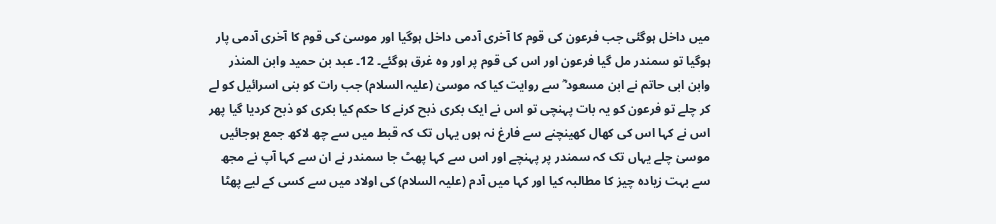میں داخل ہوگئی جب فرعون کی قوم کا آخری آدمی داخل ہوگیا اور موسیٰ کی قوم کا آخری آدمی پار ہوگیا تو سمندر مل گیا فرعون اور اس کی قوم پر اور وہ غرق ہوگئے۔ 12۔ عبد بن حمید وابن المنذر وابن ابی حاتم نے ابن مسعود ؓ سے روایت کیا کہ موسیٰ (علیہ السلام) جب رات کو بنی اسرائیل کو لے کر چلے تو فرعون کو یہ بات پہنچی تو اس نے ایک بکری ذبح کرنے کا حکم کیا بکری کو ذبح کردیا گیا پھر اس نے کہا اس کی کھال کھینچنے سے فارغ نہ ہوں یہاں تک کہ قبط میں سے چھ لاکھ جمع ہوجائیں موسیٰ چلے یہاں تک کہ سمندر پر پہنچے اور اس سے کہا پھٹ جا سمندر نے ان سے کہا آپ نے مجھ سے بہت زیادہ چیز کا مطالبہ کیا اور کہا میں آدم (علیہ السلام) کی اولاد میں سے کسی کے لیے پھٹا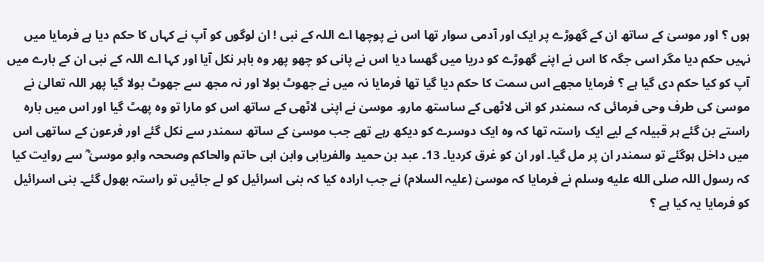ہوں ؟ اور موسیٰ کے ساتھ ان کے گھوڑے پر ایک اور آدمی سوار تھا اس نے پوچھا اے اللہ کے نبی ! ان لوگوں کو آپ نے کہاں کا حکم دیا ہے فرمایا میں نہیں حکم دیا مگر اسی جگہ کا اس نے اپنے گھوڑے کو دریا میں گھسا دیا اس نے پانی کو چھو پھر وہ باہر نکل آیا اور کہا اے اللہ کے نبی ان کے بارے میں آپ کو کیا حکم دی گیا ہے ؟ فرمایا مجھے اس سمت کا حکم دیا گیا تھا فرمایا نہ میں نے جھوٹ بولا اور نہ مجھ سے جھوٹ بولا گیا پھر اللہ تعالیٰ نے موسیٰ کی طرف وحی فرمائی کہ سمندر کو انی لاٹھی کے ساستھ مارو۔ موسیٰ نے اپنی لاٹھی کے ساتھ اس کو مارا تو وہ پھٹ گیا اور اس میں بارہ راستے بن گئے ہر قبیلہ کے لیے ایک راستہ تھا کہ وہ ایک دوسرے کو دیکھ رہے تھے جب موسیٰ کے ساتھ سمندر سے نکل گئے اور فرعون کے ساتھی اس میں داخل ہوگئے تو سمندر ان پر مل گیا۔ اور ان کو غرق کردیا۔ 13۔ عبد بن حمید والفریابی وابن ابی حاتم والحاکم وصححہ وابو موسیٰ ؓ سے روایت کیا کہ رسول اللہ صلى الله عليه وسلم نے فرمایا کہ موسیٰ (علیہ السلام) نے جب ارادہ کیا کہ بنی اسرائیل کو لے جائیں تو راستہ بھول گئے۔ بنی اسرائیل کو فرمایا یہ کیا ہے ؟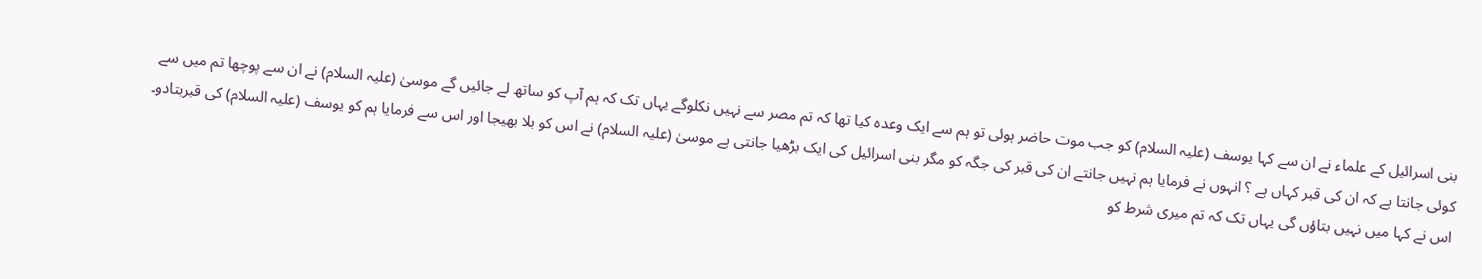بنی اسرائیل کے علماء نے ان سے کہا یوسف (علیہ السلام) کو جب موت حاضر ہوئی تو ہم سے ایک وعدہ کیا تھا کہ تم مصر سے نہیں نکلوگے یہاں تک کہ ہم آپ کو ساتھ لے جائیں گے موسیٰ (علیہ السلام) نے ان سے پوچھا تم میں سے کوئی جانتا ہے کہ ان کی قبر کہاں ہے ؟ انہوں نے فرمایا ہم نہیں جانتے ان کی قبر کی جگہ کو مگر بنی اسرائیل کی ایک بڑھیا جانتی ہے موسیٰ (علیہ السلام) نے اس کو بلا بھیجا اور اس سے فرمایا ہم کو یوسف (علیہ السلام) کی قبربتادو۔ اس نے کہا میں نہیں بتاؤں گی یہاں تک کہ تم میری شرط کو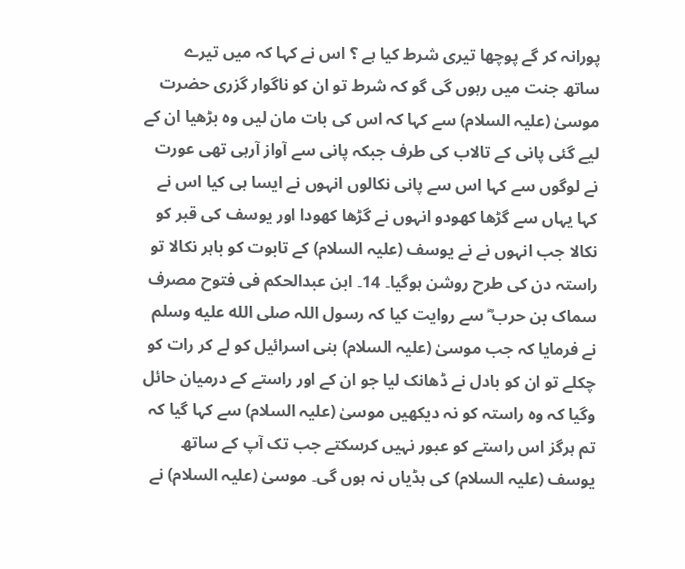پورانہ کر گے پوچھا تیری شرط کیا ہے ؟ اس نے کہا کہ میں تیرے ساتھ جنت میں رہوں گی گو کہ شرط تو ان کو ناگوار گزری حضرت موسیٰ (علیہ السلام) سے کہا کہ اس کی بات مان لیں وہ بڑھیا ان کے لیے گئی پانی کے تالاب کی طرف جبکہ پانی سے آواز آرہی تھی عورت نے لوگوں سے کہا اس سے پانی نکالوں انہوں نے ایسا ہی کیا اس نے کہا یہاں سے گڑھا کھودو انہوں نے گڑھا کھودا اور یوسف کی قبر کو نکالا جب انہوں نے نے یوسف (علیہ السلام) کے تابوت کو باہر نکالا تو راستہ دن کی طرح روشن ہوگیا۔ 14۔ ابن عبدالحکم فی فتوح مصرف سماک بن حرب ؓ سے روایت کیا کہ رسول اللہ صلى الله عليه وسلم نے فرمایا کہ جب موسیٰ (علیہ السلام) بنی اسرائیل کو لے کر رات کو چکلے تو ان کو بادل نے ڈھانک لیا جو ان کے اور راستے کے درمیان حائل وگیا کہ وہ راستہ کو نہ دیکھیں موسیٰ (علیہ السلام) سے کہا گیا کہ تم ہرگز اس راستے کو عبور نہیں کرسکتے جب تک آپ کے ساتھ یوسف (علیہ السلام) کی ہڈیاں نہ ہوں گی۔ موسیٰ (علیہ السلام) نے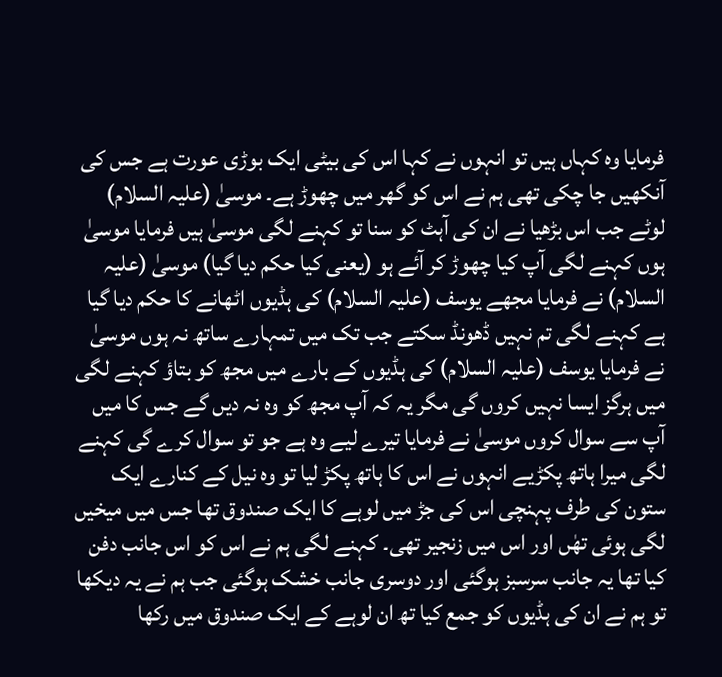فرمایا وہ کہاں ہیں تو انہوں نے کہا اس کی بیٹی ایک بوڑی عورت ہے جس کی آنکھیں جا چکی تھی ہم نے اس کو گھر میں چھوڑ ہے۔ موسیٰ (علیہ السلام) لوٹے جب اس بڑھیا نے ان کی آہٹ کو سنا تو کہنے لگی موسیٰ ہیں فرمایا موسیٰ ہوں کہنے لگی آپ کیا چھوڑ کر آئے ہو (یعنی کیا حکم دیا گیا) موسیٰ (علیہ السلام) نے فرمایا مجھے یوسف (علیہ السلام) کی ہڈیوں اٹھانے کا حکم دیا گیا ہے کہنے لگی تم نہیں ڈھونڈ سکتے جب تک میں تمہارے ساتھ نہ ہوں موسیٰ نے فرمایا یوسف (علیہ السلام) کی ہڈیوں کے بارے میں مجھ کو بتاؤ کہنے لگی میں ہرگز ایسا نہیں کروں گی مگر یہ کہ آپ مجھ کو وہ نہ دیں گے جس کا میں آپ سے سوال کروں موسیٰ نے فرمایا تیرے لیے وہ ہے جو تو سوال کرے گی کہنے لگی میرا ہاتھ پکڑیے انہوں نے اس کا ہاتھ پکڑ لیا تو وہ نیل کے کنارے ایک ستون کی طرف پہنچی اس کی جڑ میں لوہے کا ایک صندوق تھا جس میں میخیں لگی ہوئی تھٰں اور اس میں زنجیر تھی۔ کہنے لگی ہم نے اس کو اس جانب دفن کیا تھا یہ جانب سرسبز ہوگئی اور دوسری جانب خشک ہوگئی جب ہم نے یہ دیکھا تو ہم نے ان کی ہڈیوں کو جمع کیا تھ ان لوہے کے ایک صندوق میں رکھا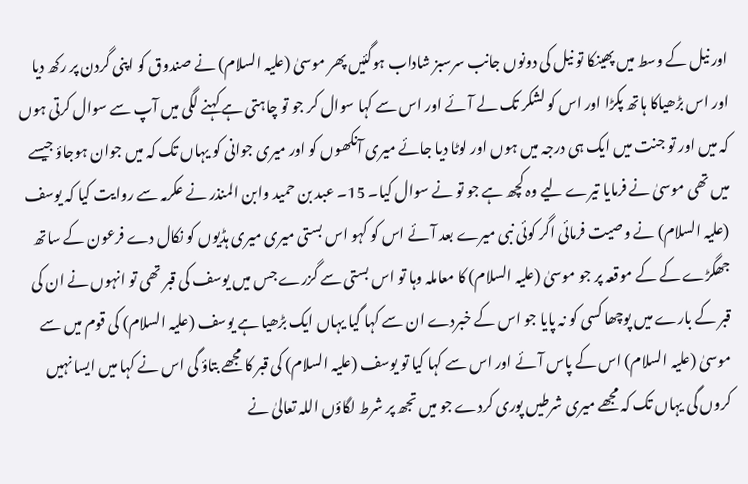اور نیل کے وسط میں پھینکا تو نیل کی دونوں جانب سرسبز شاداب ہوگئیں پھر موسیٰ (علیہ السلام) نے صندوق کو اپنی گردن پر رکھ دیا اور اس بڑھیاکا ہاتھ پکڑا اور اس کو لشکر تک لے آئے اور اس سے کہا سوال کر جو تو چاہتی ہے کہنے لگی میں آپ سے سوال کرتی ہوں کہ میں اور تو جنت میں ایک ہی درجہ میں ہوں اور لوٹا دیا جائے میری آنکھوں کو اور میری جوانی کو یہاں تک کہ میں جوان ہوجاؤ جیسے میں تھی موسیٰ نے فرمایا تیرے لیے وہ کچھ ہے جو تو نے سوال کیا۔ 15۔ عبد بن حمید وابن المنذر نے عکرمہ سے روایت کیا کہ یوسف (علیہ السلام) نے وصیت فرمائی اگر کوئی نبی میرے بعد آئے اس کو کہو اس بستی میری میری ہڈیوں کو نکال دے فرعون کے ساتھ جھگڑے کے کے موقعہ پر جو موسیٰ (علیہ السلام) کا معاملہ وہا تو اس بستی سے گزرے جس میں یوسف کی قبر تھی تو انہوں نے ان کی قبر کے بارے میں پوچھا کسی کو نہ پایا جو اس کے خبردے ان سے کہا گیا یہاں ایک بڑھیا ہے یوسف (علیہ السلام) کی قوم میں سے موسیٰ (علیہ السلام) اس کے پاس آئے اور اس سے کہا کیا تو یوسف (علیہ السلام) کی قبر کا مجھے بتاؤ گی اس نے کہا میں ایسا نہیں کروں گی یہاں تک کہ مجھے میری شرطیں پوری کردے جو میں تجھ پر شرط لگاؤں اللہ تعالیٰ نے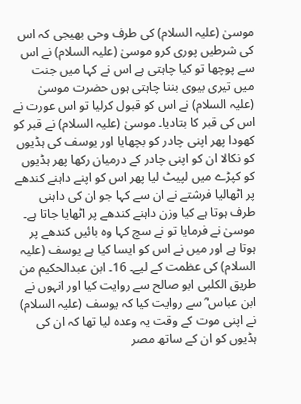موسیٰ (علیہ السلام) کی طرف وحی بھیجی کہ اس کی شرطیں پوری کرو موسیٰ (علیہ السلام) نے اس سے پوچھا تو کیا چاہتی ہے اس نے کہا میں جنت میں تیری بیوی بننا چاہتی ہوں حضرت موسیٰ (علیہ السلام) نے اس کو قبول کرلیا تو اس عورت نے اس کی قبر کا بتادیا۔ موسیٰ (علیہ السلام) نے قبر کو کھودا پھر اپنی چادر کو بچھایا اور یوسف کی ہڈیوں کو نکالا ان کو اپنی چادر کے درمیان رکھا پھر ہڈیوں کو کپڑے میں لپیٹ لیا پھر اس کو اپنے داہنے کندھے پر اٹھالیا فرشتے نے ان سے کہا جو ان کی داہنی طرف ہوتا ہے کیا وزن داہنے کندھے پر اٹھایا جاتا ہے۔ موسیٰ نے فرمایا تو نے سچ کہا وہ بائیں کندھے پر ہوتا ہے اور میں نے اس کو ایسا کیا ہے یوسف (علیہ السلام) کی عظمت کے لیے۔ 16۔ ابن عبدالحکیم من طریق الکلبی ابو صالح سے روایت کیا اور انہوں نے ابن عباس ؓ سے روایت کیا کہ یوسف (علیہ السلام) نے اپنی موت کے وقت یہ وعدہ لیا تھا کہ ان کی ہڈیوں کو ان کے ساتھ مصر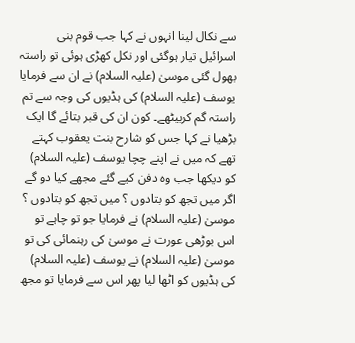سے نکال لینا انہوں نے کہا جب قوم بنی اسرائیل تیار ہوگئی اور نکل کھڑی ہوئی تو راستہ بھول گئی موسیٰ (علیہ السلام) نے ان سے فرمایا یوسف (علیہ السلام) کی ہڈیوں کی وجہ سے تم راستہ گم کربیٹھے۔ کون ان کی قبر بتائے گا ایک بڑھیا نے کہا جس کو شارح بنت یعقوب کہتے تھے کہ میں نے اپنے چچا یوسف (علیہ السلام) کو دیکھا جب وہ دفن کیے گئے مجھے کیا دو گے اگر میں تجھ کو بتادوں ؟ میں تجھ کو بتادوں ؟ موسیٰ (علیہ السلام) نے فرمایا جو تو چاہے تو اس بوڑھی عورت نے موسیٰ کی رہنمائی کی تو موسیٰ (علیہ السلام) نے یوسف (علیہ السلام) کی ہڈیوں کو اٹھا لیا پھر اس سے فرمایا تو مجھ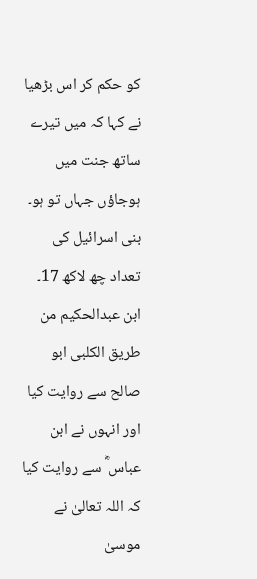کو حکم کر اس بڑھیا نے کہا کہ میں تیرے ساتھ جنت میں ہوجاؤں جہاں تو ہو۔ بنی اسرائیل کی تعداد چھ لاکھ 17۔ ابن عبدالحکیم من طریق الکلبی ابو صالح سے روایت کیا اور انہوں نے ابن عباس ؓ سے روایت کیا کہ اللہ تعالیٰ نے موسیٰ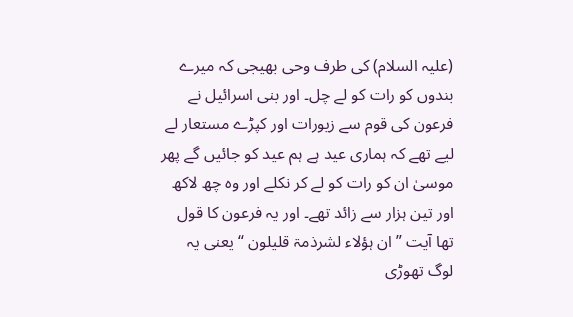(علیہ السلام) کی طرف وحی بھیجی کہ میرے بندوں کو رات کو لے چل۔ اور بنی اسرائیل نے فرعون کی قوم سے زیورات اور کپڑے مستعار لے لیے تھے کہ ہماری عید ہے ہم عید کو جائیں گے پھر موسیٰ ان کو رات کو لے کر نکلے اور وہ چھ لاکھ اور تین ہزار سے زائد تھے۔ اور یہ فرعون کا قول تھا آیت ” ان ہؤلاء لشرذمۃ قلیلون “ یعنی یہ لوگ تھوڑی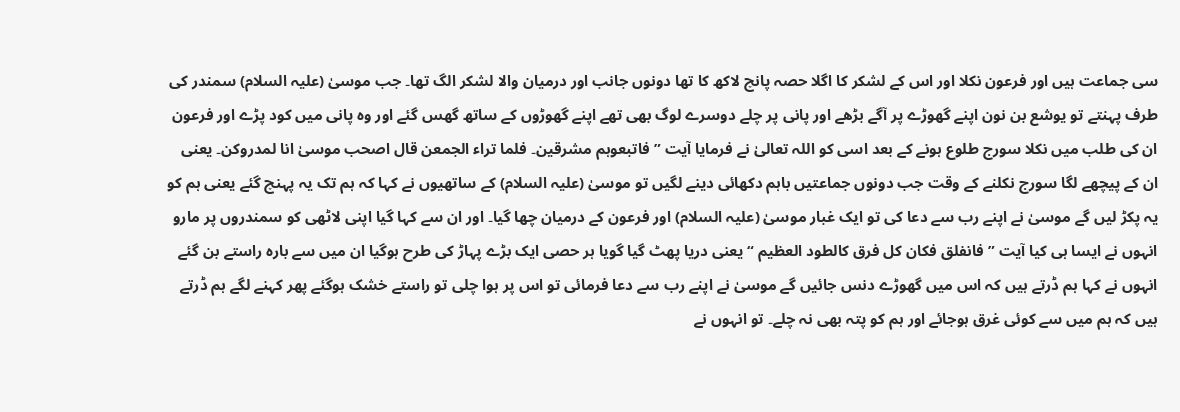سی جماعت ہیں اور فرعون نکلا اور اس کے لشکر کا اگلا حصہ پانچ لاکھ کا تھا دونوں جانب اور درمیان والا لشکر الگ تھا۔ جب موسیٰ (علیہ السلام) سمندر کی طرف پہنتے تو یوشع بن نون اپنے گھوڑے پر آگے بڑھے اور پانی پر چلے دوسرے لوگ بھی تھے اپنے گھوڑوں کے ساتھ گھس گئے اور وہ پانی میں کود پڑے اور فرعون ان کی طلب میں نکلا سورج طلوع ہونے کے بعد اسی کو اللہ تعالیٰ نے فرمایا آیت ” فاتبعوہم مشرقین۔ فلما تراء الجمعن قال اصحب موسیٰ انا لمدروکن۔ یعنی ان کے پیچھے لگا سورج نکلنے کے وقت جب دونوں جماعتیں باہم دکھائی دینے لگیں تو موسیٰ (علیہ السلام) کے ساتھیوں نے کہا کہ ہم تک یہ پہنچ گئے یعنی ہم کو یہ پکڑ لیں گے موسیٰ نے اپنے رب سے دعا کی تو ایک غبار موسیٰ (علیہ السلام) اور فرعون کے درمیان چھا گیا۔ اور ان سے کہا گیا اپنی لاٹھی کو سمندروں پر مارو انہوں نے ایسا ہی کیا آیت ” فانفلق فکان کل فرق کالطود العظیم “ یعنی دریا پھٹ گیا گویا ہر حصی ایک بڑے پہاڑ کی طرح ہوگیا ان میں سے بارہ راستے بن گئے انہوں نے کہا ہم ڈرتے ہیں کہ اس میں گھوڑے دنس جائیں گے موسیٰ نے اپنے رب سے دعا فرمائی تو اس پر ہوا چلی تو راستے خشک ہوگئے پھر کہنے لگے ہم ڈرتے ہیں کہ ہم میں سے کوئی غرق ہوجائے اور ہم کو پتہ بھی نہ چلے۔ تو انہوں نے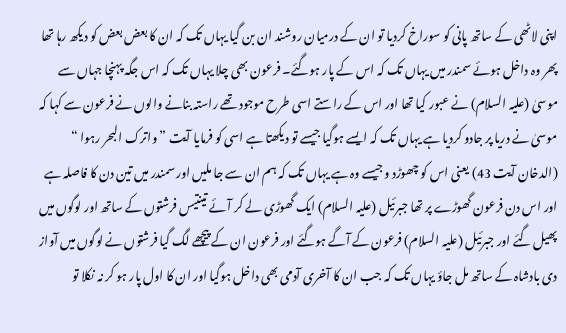اپنی لاٹھی کے ساتھ پانی کو سوراخ کردیا تو ان کے درمیان روشند ان بن گیا یہاں تک کہ ان کا بعض بعض کو دیکھ رہا تھا پھر وہ داخل ہوئے سمندر میں یہاں تک کہ اس کے پار ہوگئے۔ فرعون بھی چلا یہاں تک کہ اس جگہ پہنچا جہاں سے موسیٰ (علیہ السلام) نے عبور کیا تھا اور اس کے راستے اسی طرح موجود تھے راستہ بنانے والوں نے فرعون سے کہا کہ موسیٰ نے دریا پر جادو کردیا ہے یہاں تک کہ ایسے ہوگیا جیسے تو دیکھتا ہے اسی کو فرمایا آیت ” واترک البحر رہوا “ (الدخان آیت 43) یعنی اس کو چھوڑد و جیسے وہ ہے یہاں تک کہ ہم ان سے جا ملیں اور سمندر میں تین دن کا فاصلہ ہے اور اس دن فرعون گھوڑے پر تھا جبرئیل (علیہ السلام) ایک گھوڑی لے کر آئے تینتیس فرشتوں کے ساتھ اور لوگوں میں پھیل گئے اور جبرئیل (علیہ السلام) فرعون کے آگے ہوگئے اور فرعون ان کے پیچھے لگ گیا فرشتوں نے لوگوں میں آواز دی بادشاہ کے ساتھ مل جاؤ یہاں تک کہ جب ان کا آخری آدمی بھی داخل ہوگیا اور ان کا اول پار ہو کر نہ نکلا تو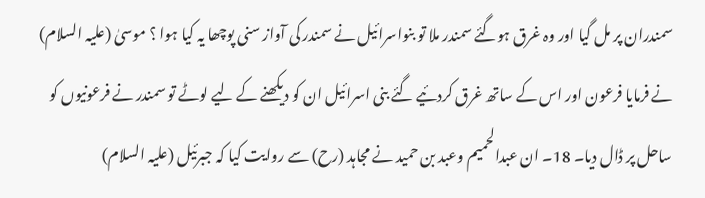سمندران پر مل گیا اور وہ غرق ہوگئے سمندر ملا تو بنواسرائیل نے سمندر کی آواز سنی پوچھا یہ کیا ہوا ؟ موسیٰ (علیہ السلام) نے فرمایا فرعون اور اس کے ساتھ غرق کردئیے گئے بنی اسرائیل ان کو دیکھنے کے لیے لوٹے تو سمندر نے فرعونیوں کو ساحل پر ڈال دیا۔ 18۔ ان عبدالحمیم وعبد بن حمید نے مجاہد (رح) سے روایت کیا کہ جبرئیل (علیہ السلام)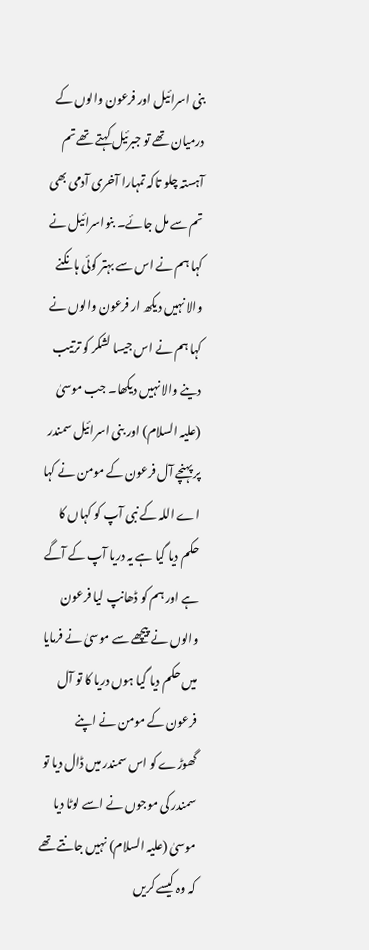بنی اسرائیل اور فرعون والوں کے درمیان تھے تو جبرئیل کہتے تھے تم آہستہ چلو تاکہ تمہارا آخری آدمی بھی تم سے مل جائے۔ بنواسرائیل نے کہا ہم نے اس سے بہتر کوئی ہانکنے والا نہیں دیکھ ار فرعون والوں نے کہا ہم نے اس جیسا لشکر کو ترتیب دینے والا نہیں دیکھا۔ جب موسیٰ (علیہ السلام) اور بنی اسرائیل سمندر پر پہنچے آل فرعون کے مومن نے کہا اے اللہ کے نبی آپ کو کہاں کا حکم دیا گیا ہے یہ دریا آپ کے آگے ہے اور ہم کو ڈھانپ لیا فرعون والوں نے پیچھے سے موسیٰ نے فرمایا میں حکم دیا گیا ہوں دریا کا تو آل فرعون کے مومن نے اپنے گھوڑے کو اس سمندر میں ڈال دیا تو سمندر کی موجوں نے اسے لوٹا دیا موسیٰ (علیہ السلام) نہیں جانتے تھے کہ وہ کیسے کریں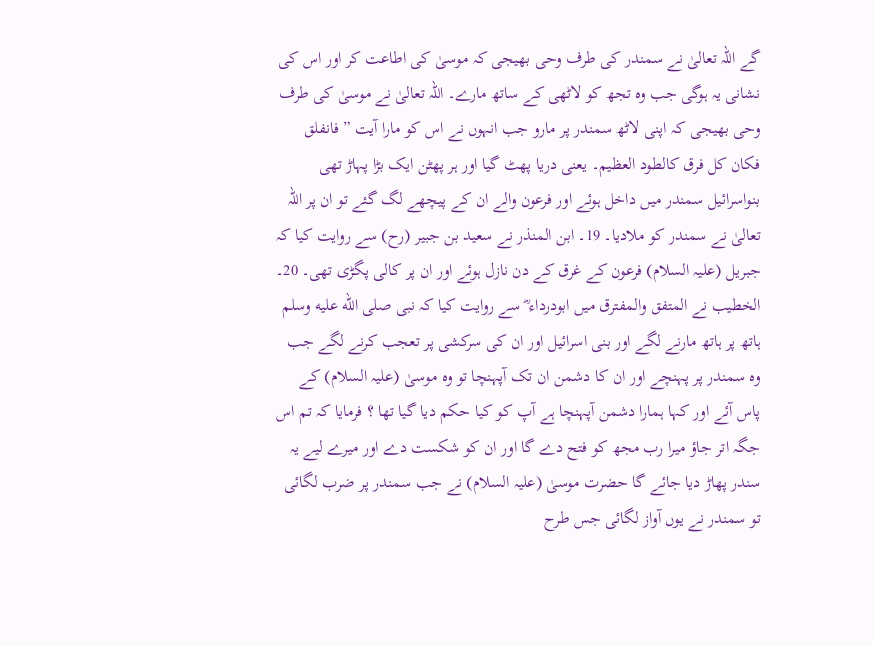گے اللہ تعالیٰ نے سمندر کی طرف وحی بھیجی کہ موسیٰ کی اطاعت کر اور اس کی نشانی یہ ہوگی جب وہ تجھ کو لاٹھی کے ساتھ مارے۔ اللہ تعالیٰ نے موسیٰ کی طرف وحی بھیجی کہ اپنی لاٹھ سمندر پر مارو جب انہوں نے اس کو مارا آیت ” فانفلق فکان کل فرق کالطود العظیم۔ یعنی دریا پھٹ گیا اور ہر پھٹن ایک بڑا پہاڑ تھی بنواسرائیل سمندر میں داخل ہوئے اور فرعون والے ان کے پیچھے لگ گئے تو ان پر اللہ تعالیٰ نے سمندر کو ملادیا۔ 19۔ ابن المنذر نے سعید بن جبیر (رح) سے روایت کیا کہ جبریل (علیہ السلام) فرعون کے غرق کے دن نازل ہوئے اور ان پر کالی پگڑی تھی۔ 20۔ الخطیب نے المتفق والمفترق میں ابودرداء ؓ سے روایت کیا کہ نبی صلى الله عليه وسلم ہاتھ پر ہاتھ مارنے لگے اور بنی اسرائیل اور ان کی سرکشی پر تعجب کرنے لگے جب وہ سمندر پر پہنچے اور ان کا دشمن ان تک آپہنچا تو وہ موسیٰ (علیہ السلام) کے پاس آئے اور کہا ہمارا دشمن آپہنچا ہے آپ کو کیا حکم دیا گیا تھا ؟ فرمایا کہ تم اس جگہ اتر جاؤ میرا رب مجھ کو فتح دے گا اور ان کو شکست دے اور میرے لیے یہ سندر پھاڑ دیا جائے گا حضرت موسیٰ (علیہ السلام) نے جب سمندر پر ضرب لگائی تو سمندر نے یوں آواز لگائی جس طرح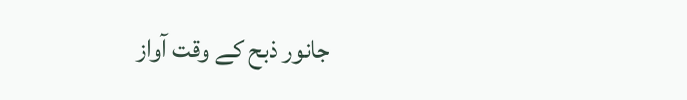جانور ذبح کے وقت آواز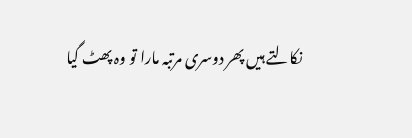نکالتے ہیں پھر دوسری مرتبہ مارا تو وہ پھٹ گیا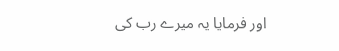اور فرمایا یہ میرے رب کی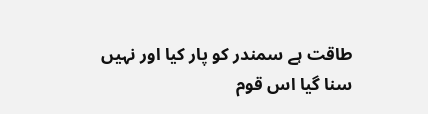طاقت ہے سمندر کو پار کیا اور نہیں سنا گیا اس قوم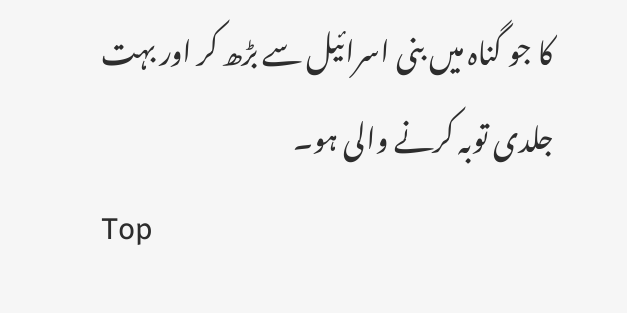کا جو گناہ میں بنی اسرائیل سے بڑھ کر اور بہت جلدی توبہ کرنے والی ہو۔
Top